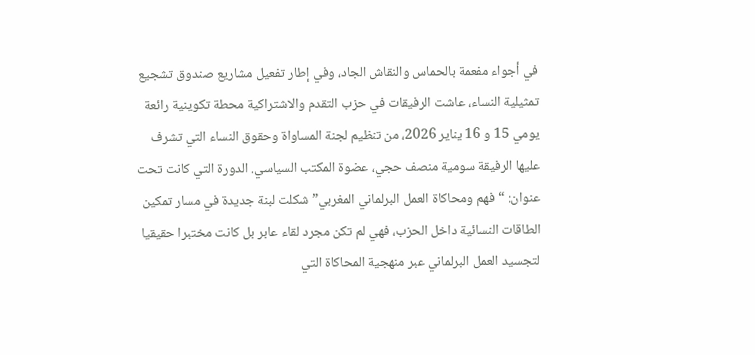في أجواء مفعمة بالحماس والنقاش الجاد، وفي إطار تفعيل مشاريع صندوق تشجيع تمثيلية النساء، عاشت الرفيقات في حزب التقدم والاشتراكية محطة تكوينية رائعة يومي 15 و 16 يناير 2026، من تنظيم لجنة المساواة وحقوق النساء التي تشرف عليها الرفيقة سومية منصف حجي، عضوة المكتب السياسي. الدورة التي كانت تحت عنوان: “فهم ومحاكاة العمل البرلماني المغربي” شكلت لبنة جديدة في مسار تمكين الطاقات النسائية داخل الحزب، فهي لم تكن مجرد لقاء عابر بل كانت مختبرا حقيقيا لتجسيد العمل البرلماني عبر منهجية المحاكاة التي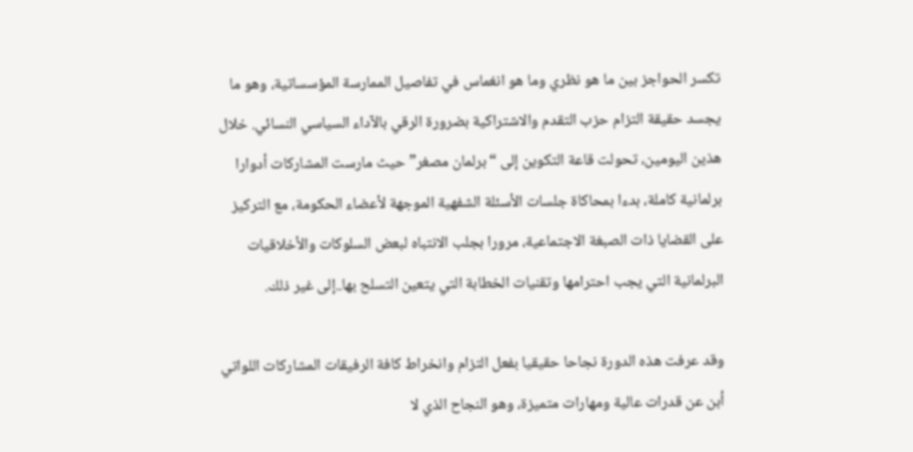تكسر الحواجز بين ما هو نظري وما هو انغماس في تفاصيل الممارسة المؤسساتية، وهو ما يجسد حقيقة التزام حزب التقدم والاشتراكية بضرورة الرقي بالآداء السياسي النسائي. خلال هذين اليومين، تحولت قاعة التكوين إلى “برلمان مصغر” حيث مارست المشاركات أدوارا برلمانية كاملة، بدءا بمحاكاة جلسات الأسئلة الشفهية الموجهة لأعضاء الحكومة، مع التركيز على القضايا ذات الصبغة الاجتماعية، مرورا بجلب الانتباه لبعض السلوكات والأخلاقيات البرلمانية التي يجب احترامها وتقنيات الخطابة التي يتعين التسلح بها..إلى غير ذلك.

وقد عرفت هذه الدورة نجاحا حقيقيا بفعل التزام وانخراط كافة الرفيقات المشاركات اللواتي أبن عن قدرات عالية ومهارات متميزة، وهو النجاح الذي لا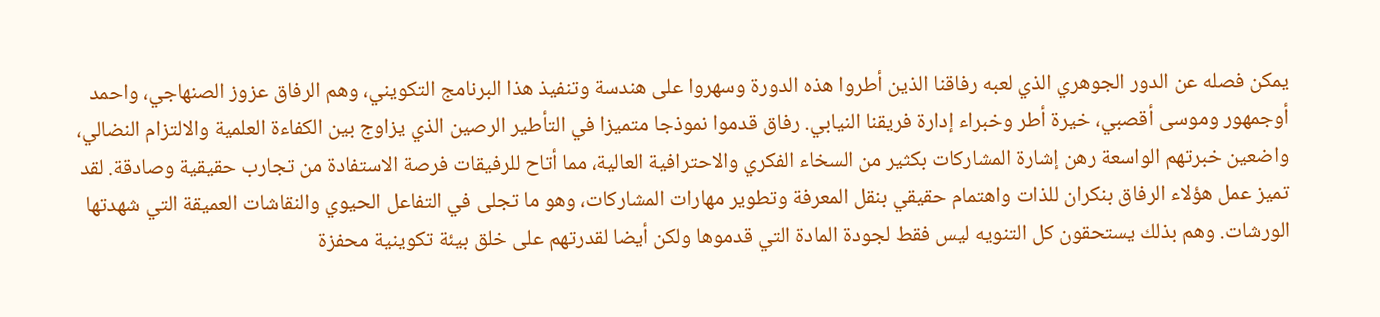يمكن فصله عن الدور الجوهري الذي لعبه رفاقنا الذين أطروا هذه الدورة وسهروا على هندسة وتنفيذ هذا البرنامج التكويني، وهم الرفاق عزوز الصنهاجي، واحمد أوجمهور وموسى أقصبي، خيرة أطر وخبراء إدارة فريقنا النيابي. رفاق قدموا نموذجا متميزا في التأطير الرصين الذي يزاوج بين الكفاءة العلمية والالتزام النضالي، واضعين خبرتهم الواسعة رهن إشارة المشاركات بكثير من السخاء الفكري والاحترافية العالية، مما أتاح للرفيقات فرصة الاستفادة من تجارب حقيقية وصادقة. لقد تميز عمل هؤلاء الرفاق بنكران للذات واهتمام حقيقي بنقل المعرفة وتطوير مهارات المشاركات، وهو ما تجلى في التفاعل الحيوي والنقاشات العميقة التي شهدتها الورشات. وهم بذلك يستحقون كل التنويه ليس فقط لجودة المادة التي قدموها ولكن أيضا لقدرتهم على خلق بيئة تكوينية محفزة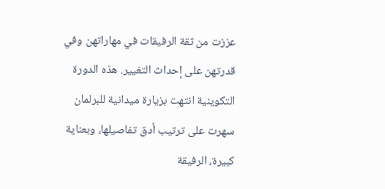عززت من ثقة الرفيقات في مهاراتهن وفي قدرتهن على إحداث التغيير. هذه الدورة التكوينية انتهت بزيارة ميدانية للبرلمان سهرت على ترتيب أدق تفاصيلها، وبعناية كبيرة، الرفيقة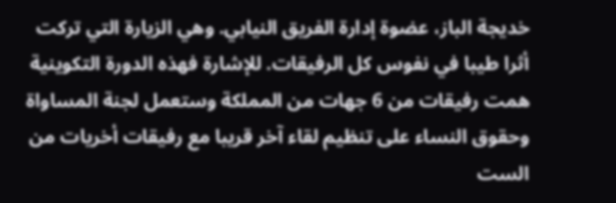خديجة الباز، عضوة إدارة الفريق النيابي. وهي الزيارة التي تركت أثرا طيبا في نفوس كل الرفيقات. للإشارة فهذه الدورة التكوينية همت رفيقات من 6 جهات من المملكة وستعمل لجنة المساواة وحقوق النساء على تنظيم لقاء آخر قريبا مع رفيقات أخريات من الست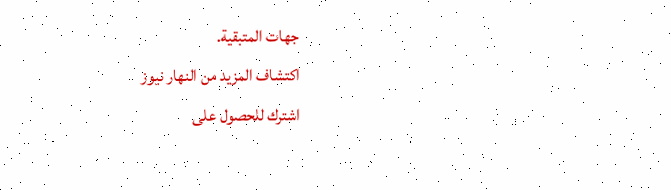جهات المتبقية.
اكتشاف المزيد من النهار نيوز
اشترك للحصول على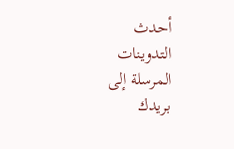أحدث التدوينات المرسلة إلى بريدك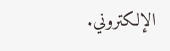الإلكتروني.